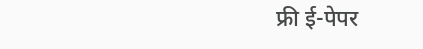फ्री ई-पेपर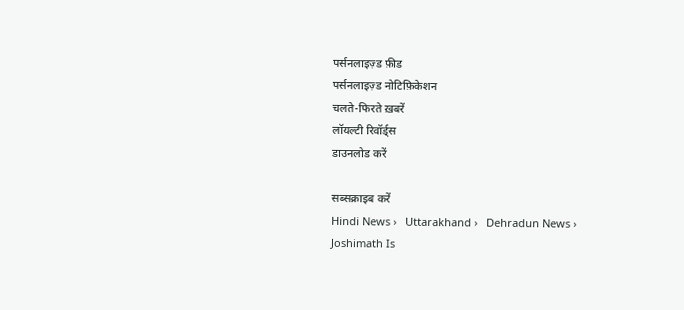पर्सनलाइज़्ड फ़ीड
पर्सनलाइज़्ड नोटिफ़िकेशन
चलते-फिरते ख़बरें
लॉयल्टी रिवॉर्ड्स
डाउनलोड करें

सब्सक्राइब करें
Hindi News ›   Uttarakhand ›   Dehradun News ›   Joshimath Is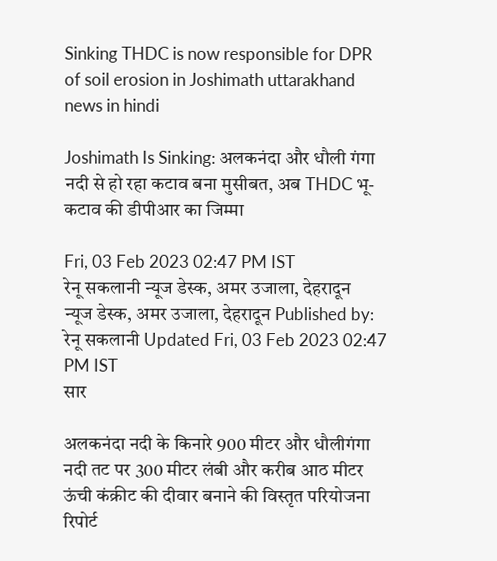Sinking THDC is now responsible for DPR of soil erosion in Joshimath uttarakhand news in hindi

Joshimath Is Sinking: अलकनंदा और धौली गंगा नदी से हो रहा कटाव बना मुसीबत, अब THDC भू-कटाव की डीपीआर का जिम्मा

Fri, 03 Feb 2023 02:47 PM IST
रेनू सकलानी न्यूज डेस्क, अमर उजाला, देहरादून
न्यूज डेस्क, अमर उजाला, देहरादून Published by: रेनू सकलानी Updated Fri, 03 Feb 2023 02:47 PM IST
सार

अलकनंदा नदी के किनारे 900 मीटर और धौलीगंगा नदी तट पर 300 मीटर लंबी और करीब आठ मीटर ऊंची कंक्रीट की दीवार बनाने की विस्तृत परियोजना रिपोर्ट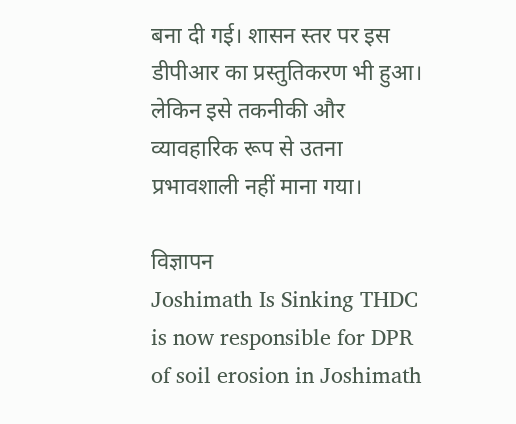बना दी गई। शासन स्तर पर इस डीपीआर का प्रस्तुतिकरण भी हुआ। लेकिन इसे तकनीकी और व्यावहारिक रूप से उतना प्रभावशाली नहीं माना गया।

विज्ञापन
Joshimath Is Sinking THDC is now responsible for DPR of soil erosion in Joshimath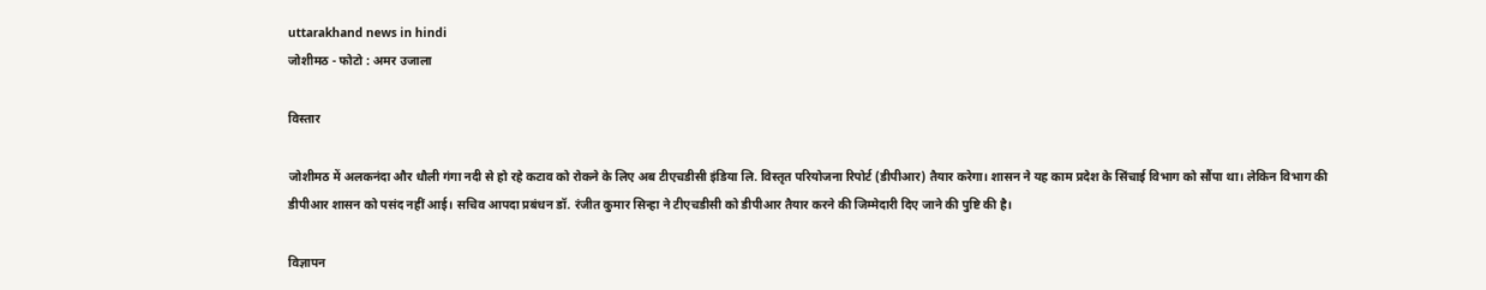uttarakhand news in hindi
जोशीमठ - फोटो : अमर उजाला

विस्तार

जोशीमठ में अलकनंदा और धौली गंगा नदी से हो रहे कटाव को रोकने के लिए अब टीएचडीसी इंडिया लि. विस्तृत परियोजना रिपोर्ट (डीपीआर) तैयार करेगा। शासन ने यह काम प्रदेश के सिंचाई विभाग को सौंपा था। लेकिन विभाग की डीपीआर शासन को पसंद नहीं आई। सचिव आपदा प्रबंधन डॉ. रंजीत कुमार सिन्हा ने टीएचडीसी को डीपीआर तैयार करने की जिम्मेदारी दिए जाने की पुष्टि की है।

विज्ञापन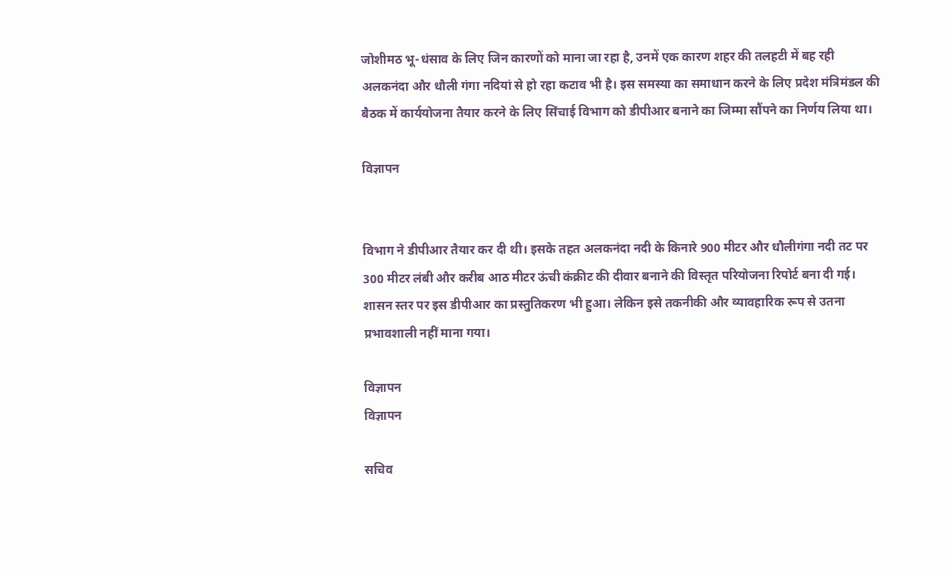जोशीमठ भू-धंसाव के लिए जिन कारणों को माना जा रहा है, उनमें एक कारण शहर की तलहटी में बह रही अलकनंदा और धौली गंगा नदियां से हो रहा कटाव भी है। इस समस्या का समाधान करने के लिए प्रदेश मंत्रिमंडल की बैठक में कार्ययोजना तैयार करने के लिए सिंचाई विभाग को डीपीआर बनाने का जिम्मा सौंपने का निर्णय लिया था।

विज्ञापन


विभाग ने डीपीआर तैयार कर दी थी। इसके तहत अलकनंदा नदी के किनारे 900 मीटर और धौलीगंगा नदी तट पर 300 मीटर लंबी और करीब आठ मीटर ऊंची कंक्रीट की दीवार बनाने की विस्तृत परियोजना रिपोर्ट बना दी गई। शासन स्तर पर इस डीपीआर का प्रस्तुतिकरण भी हुआ। लेकिन इसे तकनीकी और व्यावहारिक रूप से उतना प्रभावशाली नहीं माना गया।

विज्ञापन
विज्ञापन

सचिव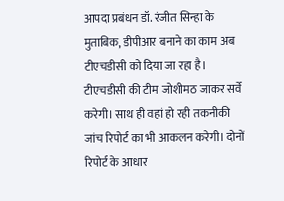आपदा प्रबंधन डॉ. रंजीत सिन्हा के मुताबिक, डीपीआर बनाने का काम अब टीएचडीसी को दिया जा रहा है। टीएचडीसी की टीम जोशीमठ जाकर सर्वे करेगी। साथ ही वहां हो रही तकनीकी जांच रिपोर्ट का भी आकलन करेगी। दोनों रिपोर्ट के आधार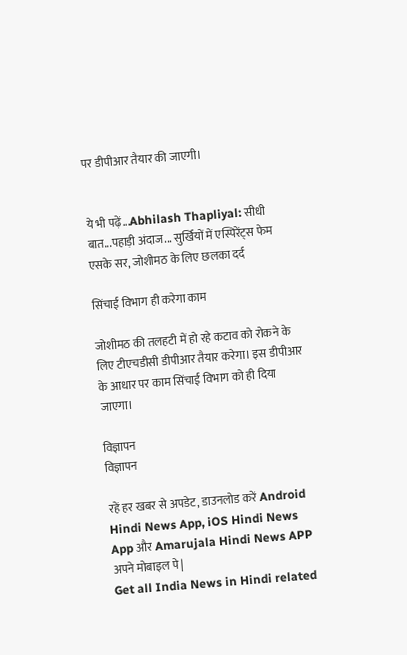पर डीपीआर तैयार की जाएगी।


ये भी पढ़ें...Abhilash Thapliyal: सीधी बात...पहाड़ी अंदाज... सुर्खियों में एस्पिरेंट्स फेम एसके सर, जोशीमठ के लिए छलका दर्द

सिंचाई विभाग ही करेगा काम

जोशीमठ की तलहटी में हो रहे कटाव को रोकने के लिए टीएचडीसी डीपीआर तैयार करेगा। इस डीपीआर के आधार पर काम सिंचाई विभाग को ही दिया जाएगा।

विज्ञापन
विज्ञापन

रहें हर खबर से अपडेट, डाउनलोड करें Android Hindi News App, iOS Hindi News App और Amarujala Hindi News APP अपने मोबाइल पे|
Get all India News in Hindi related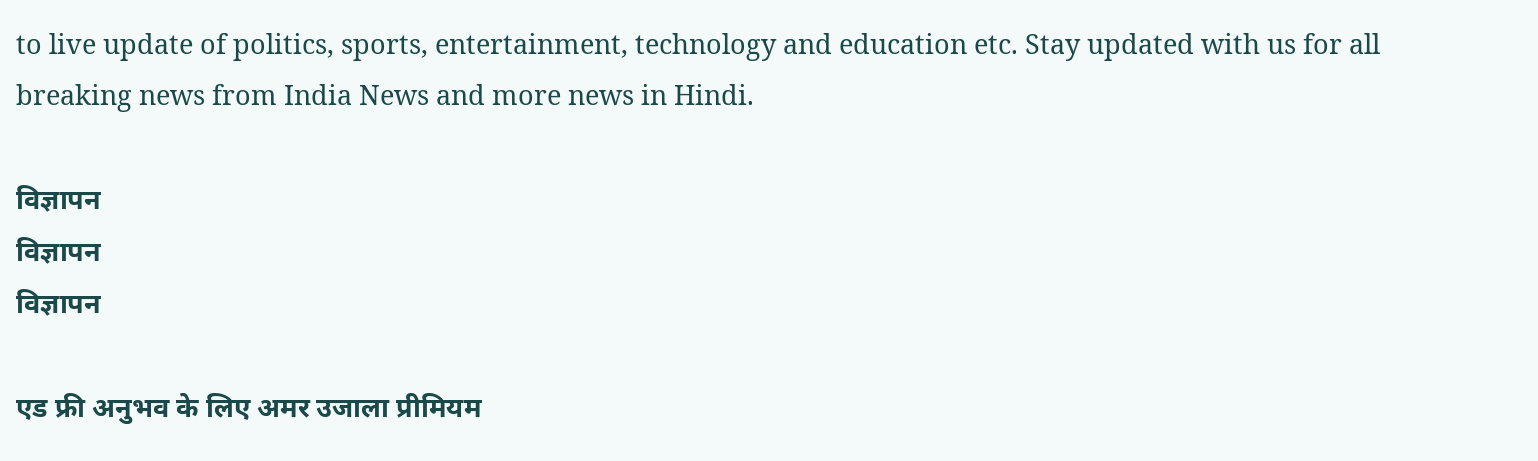to live update of politics, sports, entertainment, technology and education etc. Stay updated with us for all breaking news from India News and more news in Hindi.

विज्ञापन
विज्ञापन
विज्ञापन

एड फ्री अनुभव के लिए अमर उजाला प्रीमियम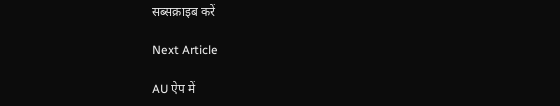सब्सक्राइब करें

Next Article

AU ऐप में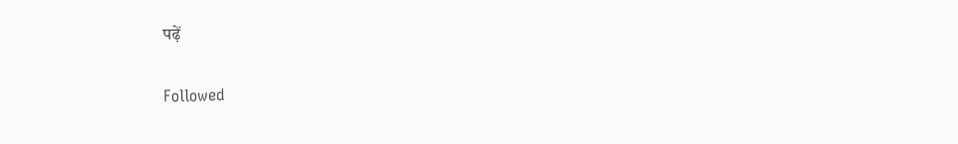पढ़ें

Followed